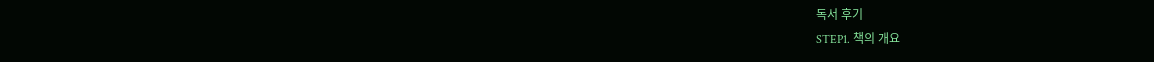독서 후기
STEP1. 책의 개요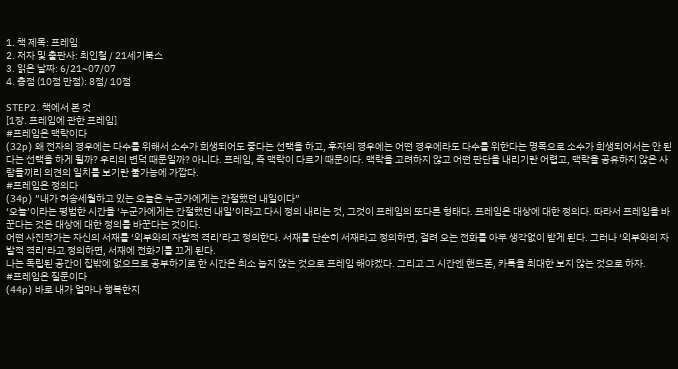1. 책 제목: 프레임
2. 저자 및 출판사: 최인철 / 21세기북스
3. 읽은 날짜: 6/21~07/07
4. 총점 (10점 만점): 8점/ 10점

STEP2. 책에서 본 것
[1장. 프레임에 관한 프레임]
#프레임은 맥락이다
(32p) 왜 전자의 경우에는 다수를 위해서 소수가 희생되어도 좋다는 선택을 하고, 후자의 경우에는 어떤 경우에라도 다수를 위한다는 명목으로 소수가 희생되어서는 안 된다는 선택을 하게 될까? 우리의 변덕 때문일까? 아니다. 프레임, 즉 맥락이 다르기 때문이다. 맥락을 고려하지 않고 어떤 판단을 내리기란 어렵고, 맥락을 공유하지 않은 사람들끼리 의견의 일치를 보기란 불가능에 가깝다.
#프레임은 정의다
(34p) ”내가 허송세월하고 있는 오늘은 누군가에게는 간절했던 내일이다”
‘오늘’이라는 평범한 시간을 ‘누군가에게는 간절했던 내일’이라고 다시 정의 내리는 것, 그것이 프레임의 또다른 형태다. 프레임은 대상에 대한 정의다. 따라서 프레임을 바꾼다는 것은 대상에 대한 정의를 바꾼다는 것이다.
어떤 사진작가는 자신의 서재를 ‘외부와의 자발적 격리’라고 정의한다. 서재를 단순히 서재라고 정의하면, 걸려 오는 전화를 아무 생각없이 받게 된다. 그러나 ‘외부와의 자발적 격리’라고 정의하면, 서재에 전화기를 끄게 된다.
나는 독립된 공간이 집밖에 없으므로 공부하기로 한 시간은 최소 눕지 않는 것으로 프레임 해야겠다. 그리고 그 시간엔 핸드폰, 카톡을 최대한 보지 않는 것으로 하자.
#프레임은 질문이다
(44p) 바로 내가 얼마나 행복한지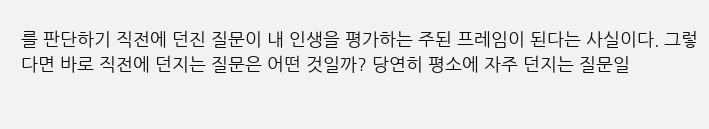를 판단하기 직전에 던진 질문이 내 인생을 평가하는 주된 프레임이 된다는 사실이다. 그렇다면 바로 직전에 던지는 질문은 어떤 것일까? 당연히 평소에 자주 던지는 질문일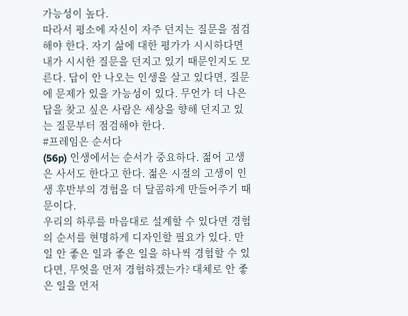가능성이 높다.
따라서 평소에 자신이 자주 던지는 질문을 점검해야 한다. 자기 삶에 대한 평가가 시시하다면 내가 시시한 질문을 던지고 있기 때문인지도 모른다. 답이 안 나오는 인생을 살고 있다면, 질문에 문제가 있을 가능성이 있다. 무언가 더 나은 답을 찾고 싶은 사람은 세상을 향해 던지고 있는 질문부터 점검해야 한다.
#프레임은 순서다
(56p) 인생에서는 순서가 중요하다. 젊어 고생은 사서도 한다고 한다. 젊은 시절의 고생이 인생 후반부의 경험을 더 달콤하게 만들어주기 때문이다.
우리의 하루를 마음대로 설계할 수 있다면 경험의 순서를 현명하게 디자인할 필요가 있다. 만일 안 좋은 일과 좋은 일을 하나씩 경험할 수 있다면, 무엇을 먼저 경험하겠는가? 대체로 안 좋은 일을 먼저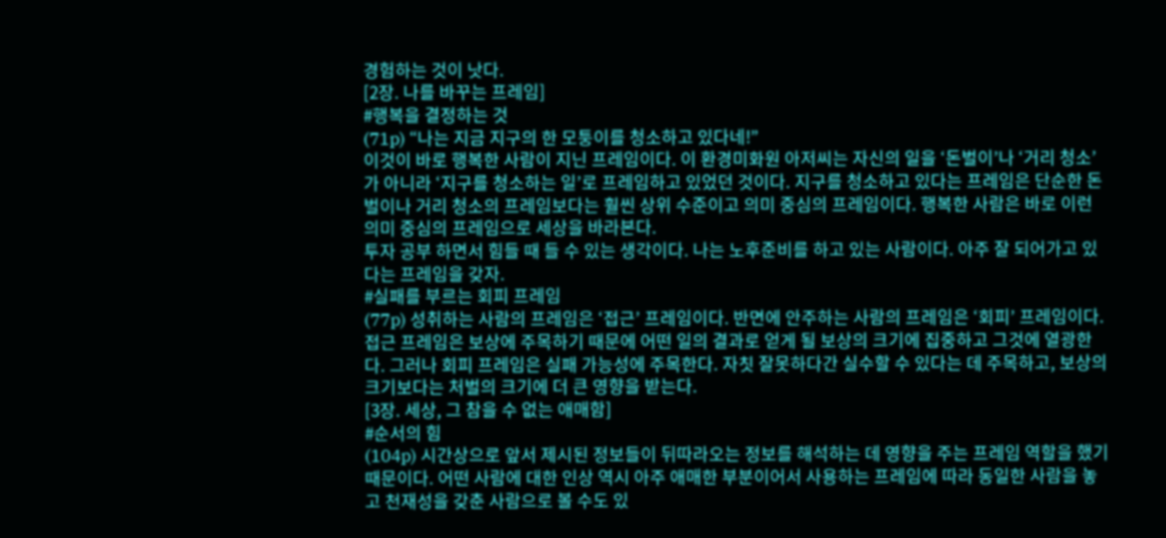경험하는 것이 낫다.
[2장. 나를 바꾸는 프레임]
#행복을 결정하는 것
(71p) “나는 지금 지구의 한 모퉁이를 청소하고 있다네!”
이것이 바로 행복한 사람이 지닌 프레임이다. 이 환경미화원 아저씨는 자신의 일을 ‘돈벌이’나 ‘거리 청소’가 아니라 ‘지구를 청소하는 일’로 프레임하고 있었던 것이다. 지구를 청소하고 있다는 프레임은 단순한 돈벌이나 거리 청소의 프레임보다는 훨씬 상위 수준이고 의미 중심의 프레임이다. 행복한 사람은 바로 이런 의미 중심의 프레임으로 세상을 바라본다.
투자 공부 하면서 힘들 때 들 수 있는 생각이다. 나는 노후준비를 하고 있는 사람이다. 아주 잘 되어가고 있다는 프레임을 갖자.
#실패를 부르는 회피 프레임
(77p) 성취하는 사람의 프레임은 ‘접근’ 프레임이다. 반면에 안주하는 사람의 프레임은 ‘회피’ 프레임이다. 접근 프레임은 보상에 주목하기 때문에 어떤 일의 결과로 얻게 될 보상의 크기에 집중하고 그것에 열광한다. 그러나 회피 프레임은 실패 가능성에 주목한다. 자칫 잘못하다간 실수할 수 있다는 데 주목하고, 보상의 크기보다는 처벌의 크기에 더 큰 영향을 받는다.
[3장. 세상, 그 참을 수 없는 애매함]
#순서의 힘
(104p) 시간상으로 앞서 제시된 정보들이 뒤따라오는 정보를 해석하는 데 영향을 주는 프레임 역할을 했기 때문이다. 어떤 사람에 대한 인상 역시 아주 애매한 부분이어서 사용하는 프레임에 따라 동일한 사람을 놓고 천재성을 갖춘 사람으로 볼 수도 있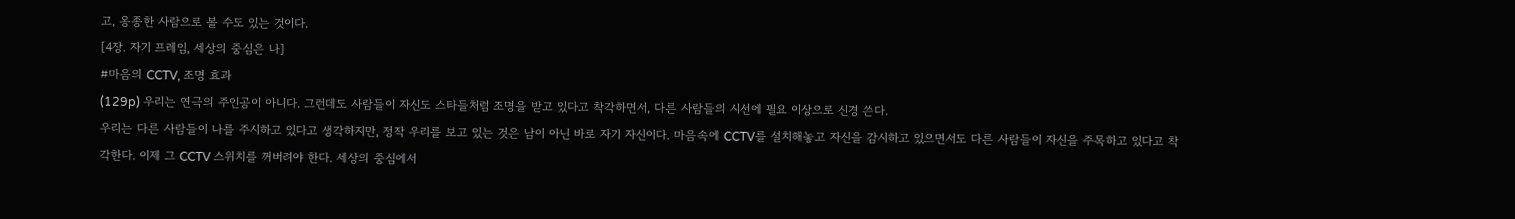고, 옹종한 사람으로 볼 수도 있는 것이다.
[4장. 자기 프레임, 세상의 중심은 나]
#마음의 CCTV, 조명 효과
(129p) 우리는 연극의 주인공이 아니다. 그런데도 사람들이 자신도 스타들처럼 조명을 받고 있다고 착각하면서, 다른 사람들의 시선에 필요 이상으로 신경 쓴다.
우리는 다른 사람들이 나를 주시하고 있다고 생각하지만, 정작 우리를 보고 있는 것은 남이 아닌 바로 자기 자신이다. 마음속에 CCTV를 설치해놓고 자신을 감시하고 있으면서도 다른 사람들이 자신을 주목하고 있다고 착각한다. 이제 그 CCTV 스위치를 꺼버려야 한다. 세상의 중심에서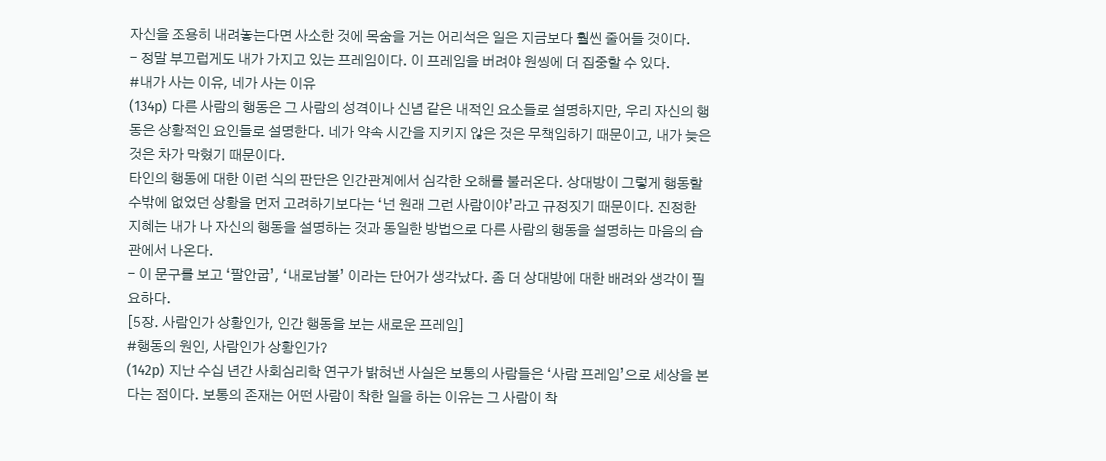자신을 조용히 내려놓는다면 사소한 것에 목숨을 거는 어리석은 일은 지금보다 훨씬 줄어들 것이다.
- 정말 부끄럽게도 내가 가지고 있는 프레임이다. 이 프레임을 버려야 원씽에 더 집중할 수 있다.
#내가 사는 이유, 네가 사는 이유
(134p) 다른 사람의 행동은 그 사람의 성격이나 신념 같은 내적인 요소들로 설명하지만, 우리 자신의 행동은 상황적인 요인들로 설명한다. 네가 약속 시간을 지키지 않은 것은 무책임하기 때문이고, 내가 늦은 것은 차가 막혔기 때문이다.
타인의 행동에 대한 이런 식의 판단은 인간관계에서 심각한 오해를 불러온다. 상대방이 그렇게 행동할 수밖에 없었던 상황을 먼저 고려하기보다는 ‘넌 원래 그런 사람이야’라고 규정짓기 때문이다. 진정한 지혜는 내가 나 자신의 행동을 설명하는 것과 동일한 방법으로 다른 사람의 행동을 설명하는 마음의 습관에서 나온다.
- 이 문구를 보고 ‘팔안굽’, ‘내로남불’ 이라는 단어가 생각났다. 좀 더 상대방에 대한 배려와 생각이 필요하다.
[5장. 사람인가 상황인가, 인간 행동을 보는 새로운 프레임]
#행동의 원인, 사람인가 상황인가?
(142p) 지난 수십 년간 사회심리학 연구가 밝혀낸 사실은 보통의 사람들은 ‘사람 프레임’으로 세상을 본다는 점이다. 보통의 존재는 어떤 사람이 착한 일을 하는 이유는 그 사람이 착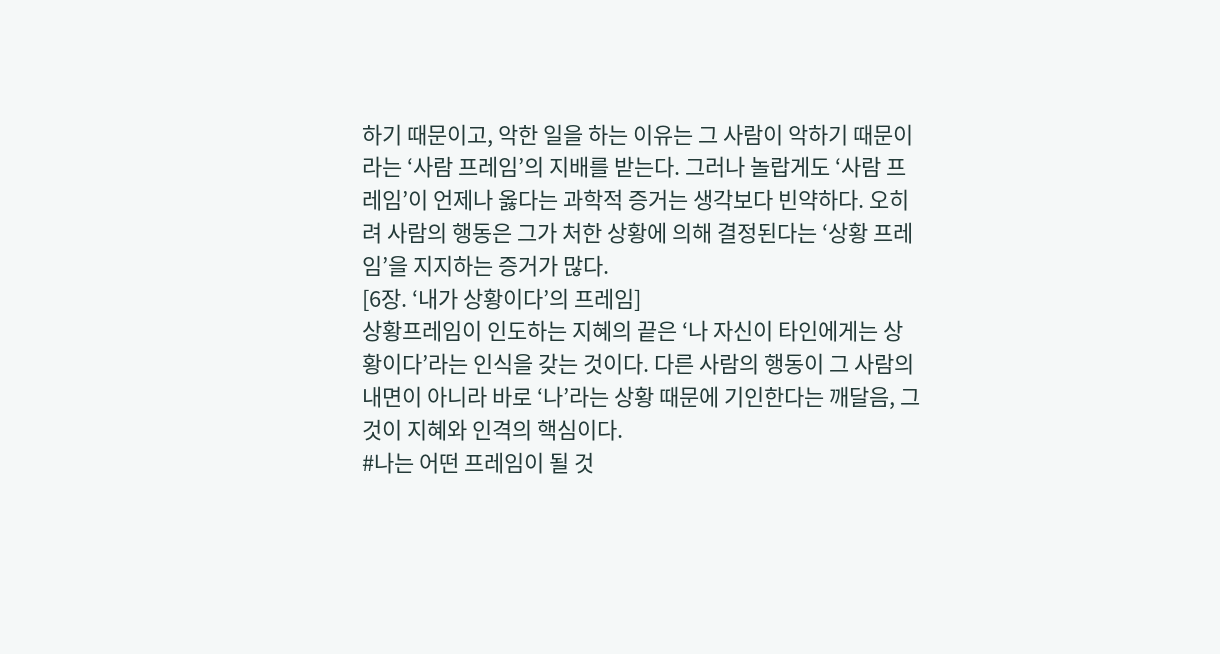하기 때문이고, 악한 일을 하는 이유는 그 사람이 악하기 때문이라는 ‘사람 프레임’의 지배를 받는다. 그러나 놀랍게도 ‘사람 프레임’이 언제나 옳다는 과학적 증거는 생각보다 빈약하다. 오히려 사람의 행동은 그가 처한 상황에 의해 결정된다는 ‘상황 프레임’을 지지하는 증거가 많다.
[6장. ‘내가 상황이다’의 프레임]
상황프레임이 인도하는 지혜의 끝은 ‘나 자신이 타인에게는 상황이다’라는 인식을 갖는 것이다. 다른 사람의 행동이 그 사람의 내면이 아니라 바로 ‘나’라는 상황 때문에 기인한다는 깨달음, 그것이 지혜와 인격의 핵심이다.
#나는 어떤 프레임이 될 것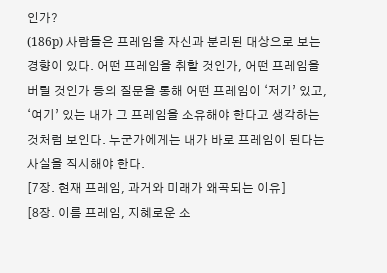인가?
(186p) 사람들은 프레임을 자신과 분리된 대상으로 보는 경향이 있다. 어떤 프레임을 취할 것인가, 어떤 프레임을 버릴 것인가 등의 질문을 통해 어떤 프레임이 ‘저기’ 있고, ‘여기’ 있는 내가 그 프레임을 소유해야 한다고 생각하는 것처럼 보인다. 누군가에게는 내가 바로 프레임이 된다는 사실을 직시해야 한다.
[7장. 현재 프레임, 과거와 미래가 왜곡되는 이유]
[8장. 이름 프레임, 지혜로운 소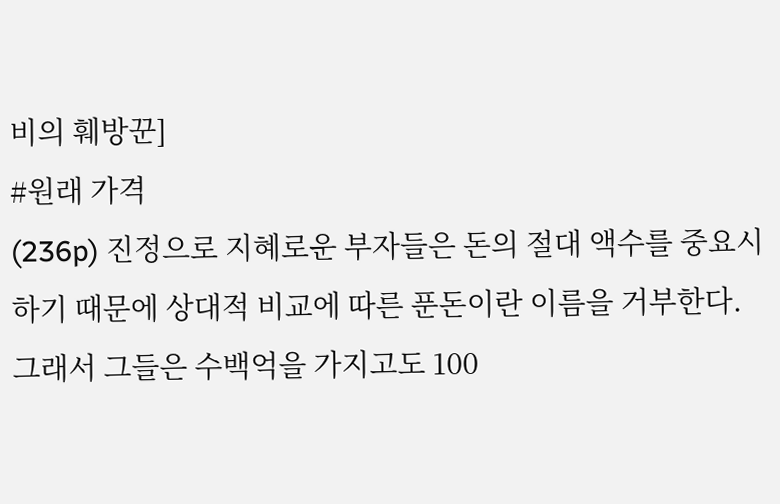비의 훼방꾼]
#원래 가격
(236p) 진정으로 지혜로운 부자들은 돈의 절대 액수를 중요시하기 때문에 상대적 비교에 따른 푼돈이란 이름을 거부한다. 그래서 그들은 수백억을 가지고도 100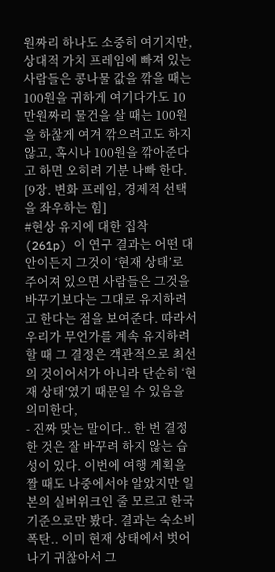원짜리 하나도 소중히 여기지만, 상대적 가치 프레임에 빠져 있는 사람들은 콩나물 값을 깎을 때는 100원을 귀하게 여기다가도 10만원짜리 물건을 살 때는 100원을 하찮게 여겨 깎으려고도 하지 않고, 혹시나 100원을 깎아준다고 하면 오히려 기분 나빠 한다.
[9장. 변화 프레임, 경제적 선택을 좌우하는 힘]
#현상 유지에 대한 집착
(261p) 이 연구 결과는 어떤 대안이든지 그것이 ‘현재 상태’로 주어져 있으면 사람들은 그것을 바꾸기보다는 그대로 유지하려고 한다는 점을 보여준다. 따라서 우리가 무언가를 계속 유지하려 할 때 그 결정은 객관적으로 최선의 것이어서가 아니라 단순히 ‘현재 상태’였기 때문일 수 있음을 의미한다,
- 진짜 맞는 말이다.. 한 번 결정한 것은 잘 바꾸려 하지 않는 습성이 있다. 이번에 여행 계획을 짤 때도 나중에서야 알았지만 일본의 실버위크인 줄 모르고 한국 기준으로만 봤다. 결과는 숙소비 폭탄.. 이미 현재 상태에서 벗어나기 귀찮아서 그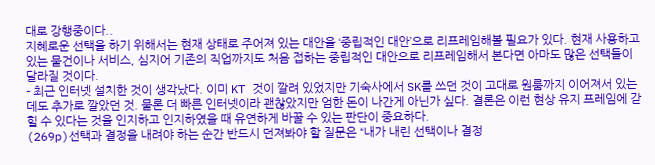대로 강행중이다..
지혜로운 선택을 하기 위해서는 현재 상태로 주어져 있는 대안을 ‘중립적인 대안’으로 리프레임해볼 필요가 있다. 현재 사용하고 있는 물건이나 서비스, 심지어 기존의 직업까지도 처음 접하는 중립적인 대안으로 리프레임해서 본다면 아마도 많은 선택들이 달라질 것이다.
- 최근 인터넷 설치한 것이 생각났다. 이미 KT 것이 깔려 있었지만 기숙사에서 SK를 쓰던 것이 고대로 원룸까지 이어져서 있는데도 추가로 깔았던 것. 물론 더 빠른 인터넷이라 괜찮았지만 엄한 돈이 나간게 아닌가 싶다. 결론은 이런 현상 유지 프레임에 갇힐 수 있다는 것을 인지하고 인지하였을 때 유연하게 바꿀 수 있는 판단이 중요하다.
(269p)선택과 결정을 내려야 하는 순간 반드시 던져봐야 할 질문은 “내가 내린 선택이나 결정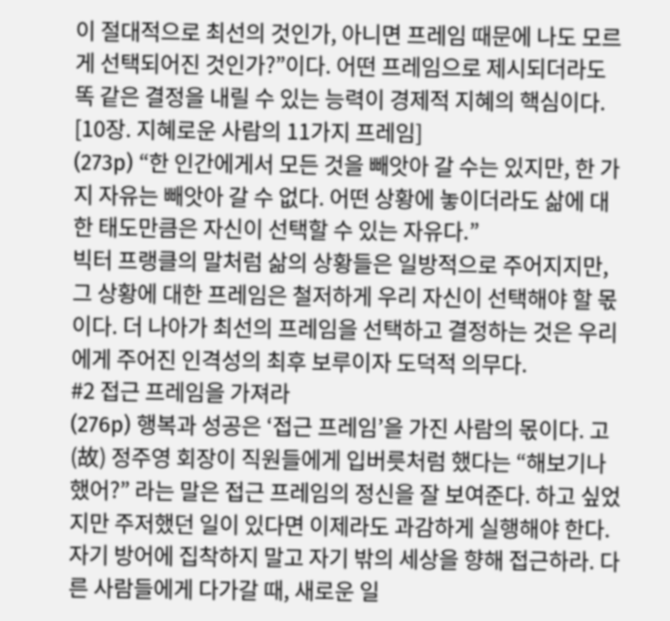이 절대적으로 최선의 것인가, 아니면 프레임 때문에 나도 모르게 선택되어진 것인가?”이다. 어떤 프레임으로 제시되더라도 똑 같은 결정을 내릴 수 있는 능력이 경제적 지혜의 핵심이다.
[10장. 지혜로운 사람의 11가지 프레임]
(273p) “한 인간에게서 모든 것을 빼앗아 갈 수는 있지만, 한 가지 자유는 빼앗아 갈 수 없다. 어떤 상황에 놓이더라도 삶에 대한 태도만큼은 자신이 선택할 수 있는 자유다.”
빅터 프랭클의 말처럼 삶의 상황들은 일방적으로 주어지지만, 그 상황에 대한 프레임은 철저하게 우리 자신이 선택해야 할 몫이다. 더 나아가 최선의 프레임을 선택하고 결정하는 것은 우리에게 주어진 인격성의 최후 보루이자 도덕적 의무다.
#2 접근 프레임을 가져라
(276p) 행복과 성공은 ‘접근 프레임’을 가진 사람의 몫이다. 고(故) 정주영 회장이 직원들에게 입버릇처럼 했다는 “해보기나 했어?” 라는 말은 접근 프레임의 정신을 잘 보여준다. 하고 싶었지만 주저했던 일이 있다면 이제라도 과감하게 실행해야 한다.
자기 방어에 집착하지 말고 자기 밖의 세상을 향해 접근하라. 다른 사람들에게 다가갈 때, 새로운 일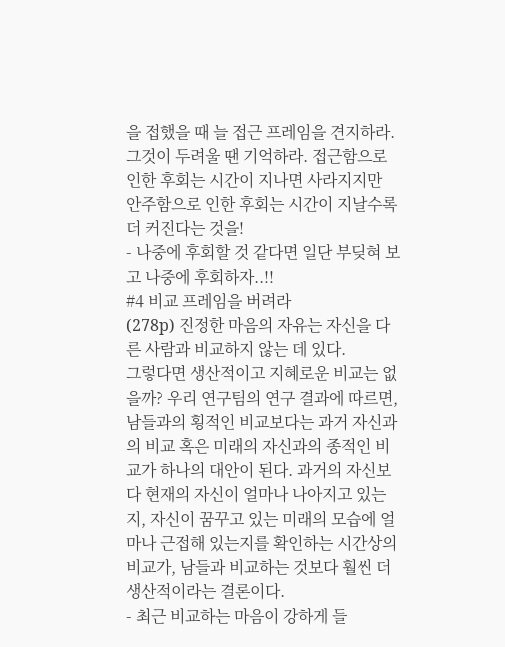을 접했을 때 늘 접근 프레임을 견지하라. 그것이 두려울 땐 기억하라. 접근함으로 인한 후회는 시간이 지나면 사라지지만 안주함으로 인한 후회는 시간이 지날수록 더 커진다는 것을!
- 나중에 후회할 것 같다면 일단 부딪혀 보고 나중에 후회하자..!!
#4 비교 프레임을 버려라
(278p) 진정한 마음의 자유는 자신을 다른 사람과 비교하지 않는 데 있다.
그렇다면 생산적이고 지혜로운 비교는 없을까? 우리 연구팀의 연구 결과에 따르면, 남들과의 횡적인 비교보다는 과거 자신과의 비교 혹은 미래의 자신과의 종적인 비교가 하나의 대안이 된다. 과거의 자신보다 현재의 자신이 얼마나 나아지고 있는지, 자신이 꿈꾸고 있는 미래의 모습에 얼마나 근접해 있는지를 확인하는 시간상의 비교가, 남들과 비교하는 것보다 훨씬 더 생산적이라는 결론이다.
- 최근 비교하는 마음이 강하게 들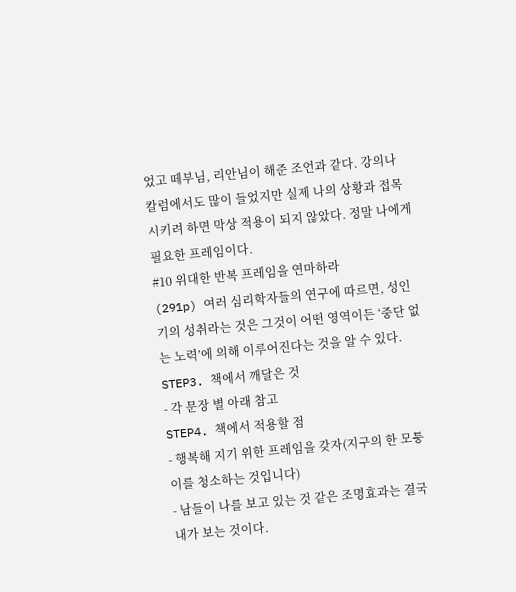었고 떼부님, 리안님이 해준 조언과 같다. 강의나 칼럼에서도 많이 들었지만 실제 나의 상황과 접목시키려 하면 막상 적용이 되지 않았다. 정말 나에게 필요한 프레임이다.
#10 위대한 반복 프레임을 연마하라
(291p) 여러 심리학자들의 연구에 따르면, 성인기의 성취라는 것은 그것이 어떤 영역이든 ‘중단 없는 노력’에 의해 이루어진다는 것을 알 수 있다.
STEP3. 책에서 깨달은 것
- 각 문장 별 아래 참고
STEP4. 책에서 적용할 점
- 행복해 지기 위한 프레임을 갖자(지구의 한 모퉁이를 청소하는 것입니다)
- 남들이 나를 보고 있는 것 같은 조명효과는 결국 내가 보는 것이다.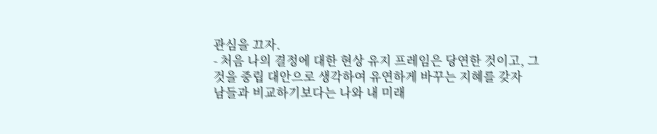관심을 끄자.
- 처음 나의 결정에 대한 현상 유지 프레임은 당연한 것이고, 그것을 중립 대안으로 생각하여 유연하게 바꾸는 지혜를 갖자
남들과 비교하기보다는 나와 내 미래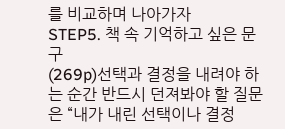를 비교하며 나아가자
STEP5. 책 속 기억하고 싶은 문구
(269p)선택과 결정을 내려야 하는 순간 반드시 던져봐야 할 질문은 “내가 내린 선택이나 결정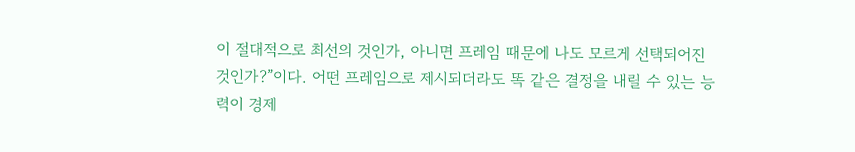이 절대적으로 최선의 것인가, 아니면 프레임 때문에 나도 모르게 선택되어진 것인가?”이다. 어떤 프레임으로 제시되더라도 똑 같은 결정을 내릴 수 있는 능력이 경제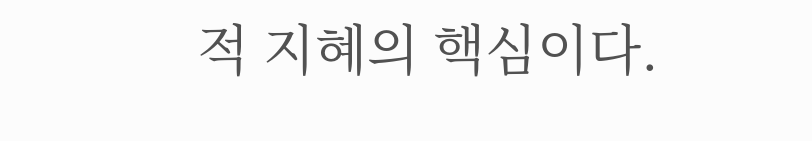적 지혜의 핵심이다.